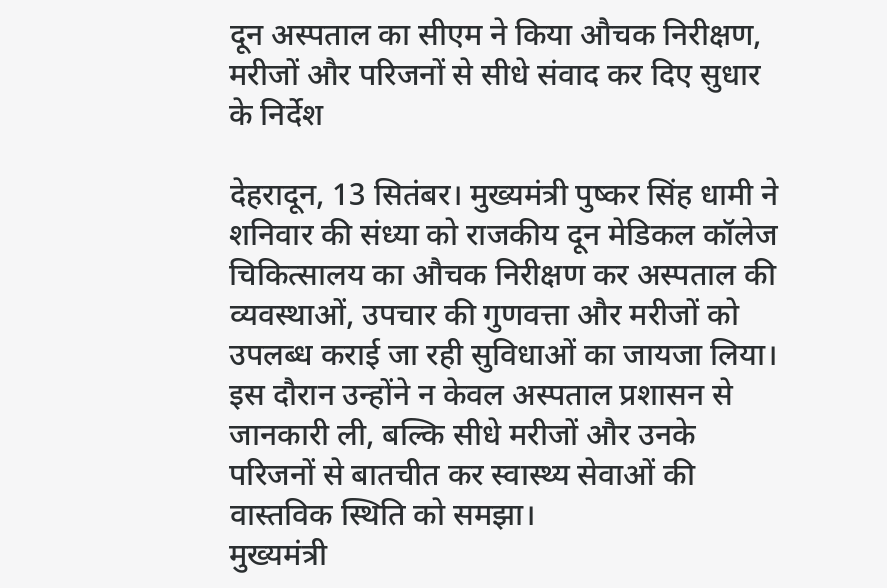दून अस्पताल का सीएम ने किया औचक निरीक्षण, मरीजों और परिजनों से सीधे संवाद कर दिए सुधार के निर्देश

देहरादून, 13 सितंबर। मुख्यमंत्री पुष्कर सिंह धामी ने शनिवार की संध्या को राजकीय दून मेडिकल कॉलेज चिकित्सालय का औचक निरीक्षण कर अस्पताल की व्यवस्थाओं, उपचार की गुणवत्ता और मरीजों को उपलब्ध कराई जा रही सुविधाओं का जायजा लिया। इस दौरान उन्होंने न केवल अस्पताल प्रशासन से जानकारी ली, बल्कि सीधे मरीजों और उनके परिजनों से बातचीत कर स्वास्थ्य सेवाओं की वास्तविक स्थिति को समझा।
मुख्यमंत्री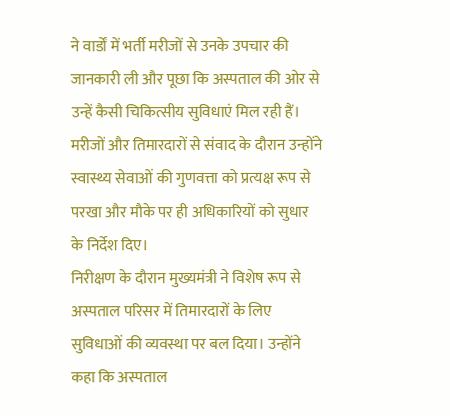ने वार्डों में भर्ती मरीजों से उनके उपचार की जानकारी ली और पूछा कि अस्पताल की ओर से उन्हें कैसी चिकित्सीय सुविधाएं मिल रही हैं। मरीजों और तिमारदारों से संवाद के दौरान उन्होंने स्वास्थ्य सेवाओं की गुणवत्ता को प्रत्यक्ष रूप से परखा और मौके पर ही अधिकारियों को सुधार के निर्देश दिए।
निरीक्षण के दौरान मुख्यमंत्री ने विशेष रूप से अस्पताल परिसर में तिमारदारों के लिए सुविधाओं की व्यवस्था पर बल दिया। उन्होंने कहा कि अस्पताल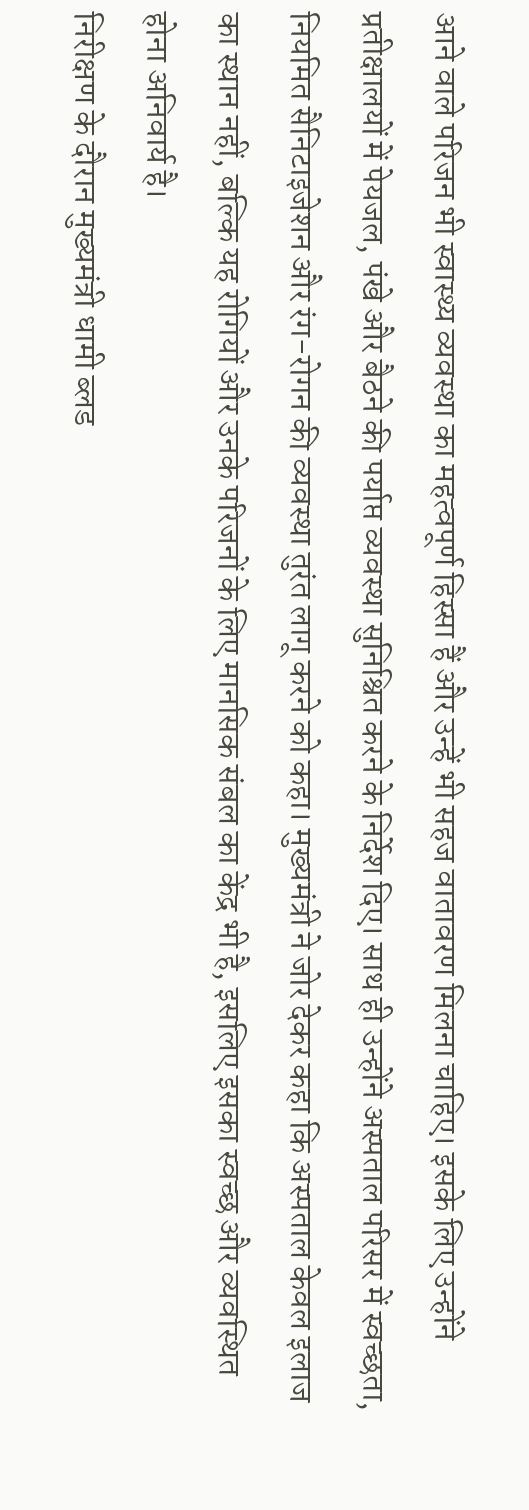आने वाले परिजन भी स्वास्थ्य व्यवस्था का महत्वपूर्ण हिस्सा हैं और उन्हें भी सहज वातावरण मिलना चाहिए। इसके लिए उन्होंने प्रतीक्षालयों में पेयजल, पंखे और बैठने की पर्याप्त व्यवस्था सुनिश्चित करने के निर्देश दिए। साथ ही उन्होंने अस्पताल परिसर में स्वच्छता, नियमित सैनिटाइजेशन और रंग-रोगन की व्यवस्था तुरंत लागू करने को कहा। मुख्यमंत्री ने जोर देकर कहा कि अस्पताल केवल इलाज का स्थान नहीं, बल्कि यह रोगियों और उनके परिजनों के लिए मानसिक संबल का केंद्र भी है, इसलिए इसका स्वच्छ और व्यवस्थित होना अनिवार्य है।
निरीक्षण के दौरान मुख्यमंत्री धामी ब्लड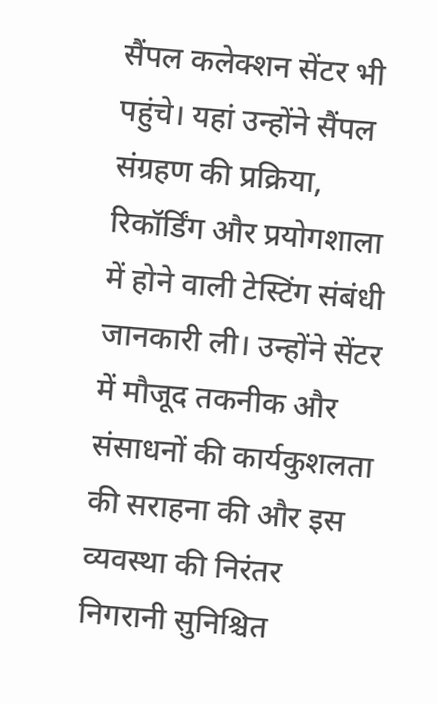सैंपल कलेक्शन सेंटर भी पहुंचे। यहां उन्होंने सैंपल संग्रहण की प्रक्रिया, रिकॉर्डिंग और प्रयोगशाला में होने वाली टेस्टिंग संबंधी जानकारी ली। उन्होंने सेंटर में मौजूद तकनीक और संसाधनों की कार्यकुशलता की सराहना की और इस व्यवस्था की निरंतर निगरानी सुनिश्चित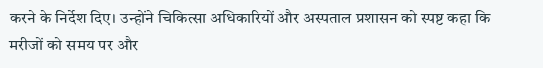करने के निर्देश दिए। उन्होंने चिकित्सा अधिकारियों और अस्पताल प्रशासन को स्पष्ट कहा कि मरीजों को समय पर और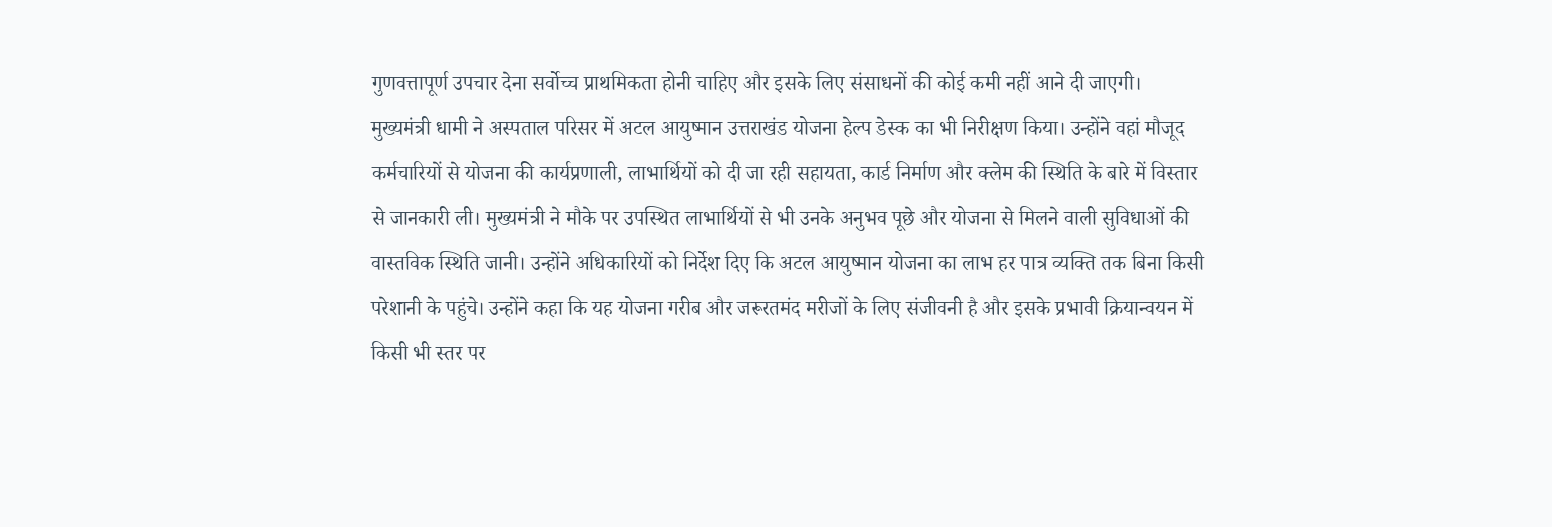गुणवत्तापूर्ण उपचार देना सर्वोच्च प्राथमिकता होनी चाहिए और इसके लिए संसाधनों की कोई कमी नहीं आने दी जाएगी।
मुख्यमंत्री धामी ने अस्पताल परिसर में अटल आयुष्मान उत्तराखंड योजना हेल्प डेस्क का भी निरीक्षण किया। उन्होंने वहां मौजूद कर्मचारियों से योजना की कार्यप्रणाली, लाभार्थियों को दी जा रही सहायता, कार्ड निर्माण और क्लेम की स्थिति के बारे में विस्तार से जानकारी ली। मुख्यमंत्री ने मौके पर उपस्थित लाभार्थियों से भी उनके अनुभव पूछे और योजना से मिलने वाली सुविधाओं की वास्तविक स्थिति जानी। उन्होंने अधिकारियों को निर्देश दिए कि अटल आयुष्मान योजना का लाभ हर पात्र व्यक्ति तक बिना किसी परेशानी के पहुंचे। उन्होंने कहा कि यह योजना गरीब और जरूरतमंद मरीजों के लिए संजीवनी है और इसके प्रभावी क्रियान्वयन में किसी भी स्तर पर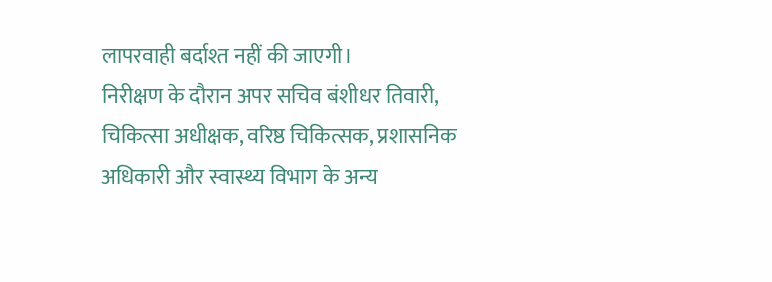लापरवाही बर्दाश्त नहीं की जाएगी।
निरीक्षण के दौरान अपर सचिव बंशीधर तिवारी, चिकित्सा अधीक्षक, वरिष्ठ चिकित्सक, प्रशासनिक अधिकारी और स्वास्थ्य विभाग के अन्य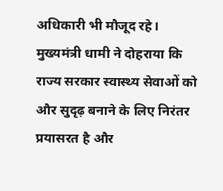अधिकारी भी मौजूद रहे। मुख्यमंत्री धामी ने दोहराया कि राज्य सरकार स्वास्थ्य सेवाओं को और सुदृढ़ बनाने के लिए निरंतर प्रयासरत है और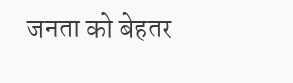जनता को बेहतर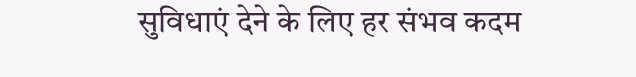सुविधाएं देने के लिए हर संभव कदम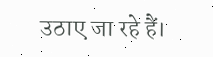उठाए जा रहे हैं।